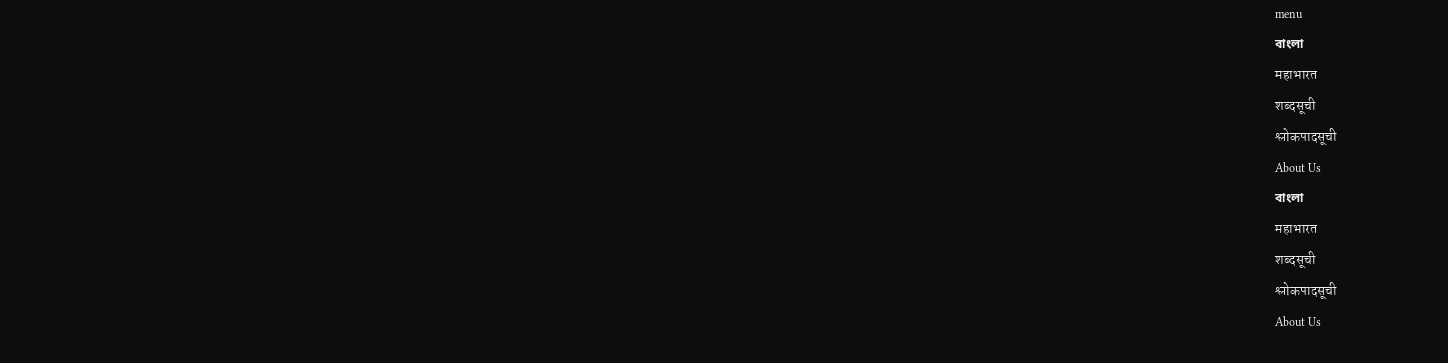menu
বাংলা
महाभारत
शब्दसूची
श्लोकपादसूची
About Us
বাংলা
महाभारत
शब्दसूची
श्लोकपादसूची
About Us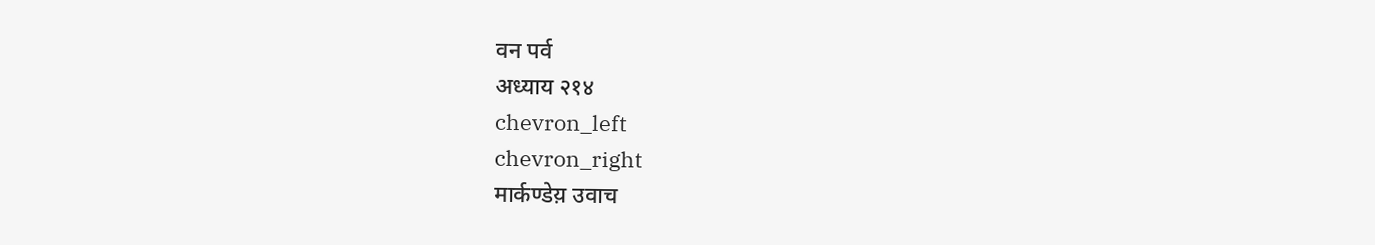वन पर्व
अध्याय २१४
chevron_left
chevron_right
मार्कण्डेय़ उवाच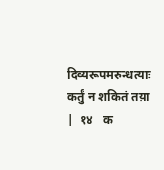दिव्यरूपमरुन्धत्याः कर्तुं न शकितं तय़ा |  १४   क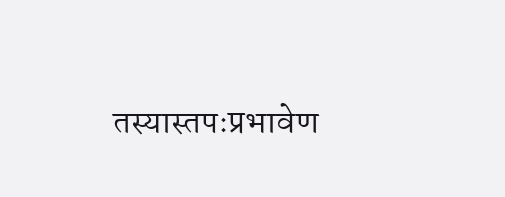तस्यास्तपःप्रभावेण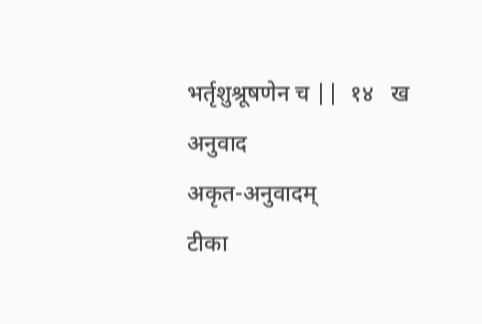भर्तृशुश्रूषणेन च ||  १४   ख
अनुवाद
अकृत-अनुवादम्
टीका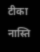टीका नास्ति